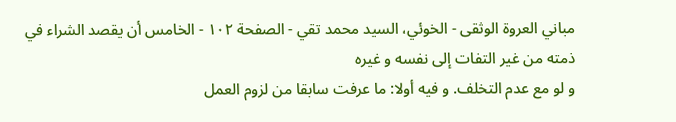مباني العروة الوثقى - الخوئي، السيد محمد تقي - الصفحة ١٠٢ - الخامس أن يقصد الشراء في ذمته من غير التفات إلى نفسه و غيره
و لو مع عدم التخلف. و فيه أولا: ما عرفت سابقا من لزوم العمل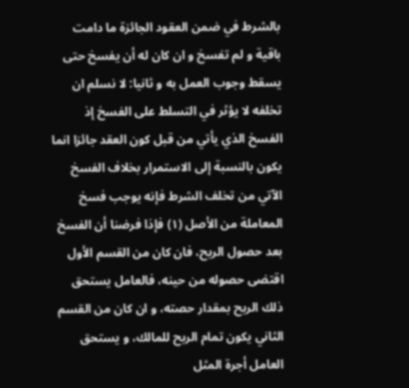بالشرط في ضمن العقود الجائزة ما دامت باقية و لم تفسخ و ان كان له أن يفسخ حتى يسقط وجوب العمل به و ثانيا: لا نسلم ان تخلفه لا يؤثر في التسلط على الفسخ إذ الفسخ الذي يأتي من قبل كون العقد جائزا انما يكون بالنسبة إلى الاستمرار بخلاف الفسخ الآتي من تخلف الشرط فإنه يوجب فسخ المعاملة من الأصل (١) فإذا فرضنا أن الفسخ بعد حصول الربح، فان كان من القسم الأول اقتضى حصوله من حينه، فالعامل يستحق ذلك الربح بمقدار حصته، و ان كان من القسم الثاني يكون تمام الربح للمالك، و يستحق العامل أجرة المثل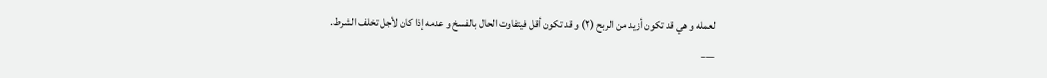لعمله و هي قد تكون أزيد من الربح (٢) و قد تكون أقل فيتفاوت الحال بالفسخ و عدمه إذا كان لأجل تخلف الشرط.
___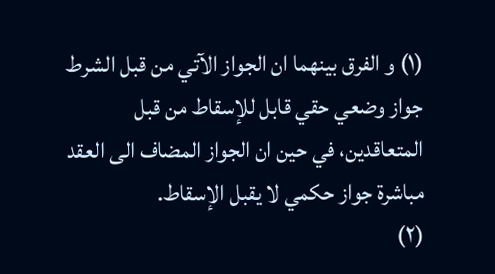(١) و الفرق بينهما ان الجواز الآتي من قبل الشرط جواز وضعي حقي قابل للإسقاط من قبل المتعاقدين، في حين ان الجواز المضاف الى العقد مباشرة جواز حكمي لا يقبل الإسقاط.
(٢)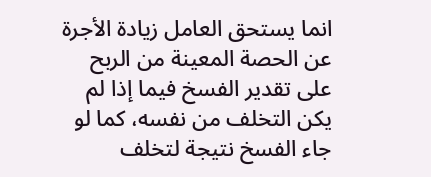انما يستحق العامل زيادة الأجرة عن الحصة المعينة من الربح على تقدير الفسخ فيما إذا لم يكن التخلف من نفسه، كما لو جاء الفسخ نتيجة لتخلف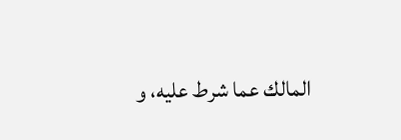المالك عما شرط عليه، و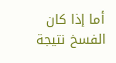أما إذا كان الفسخ نتيجة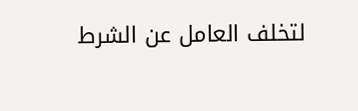لتخلف العامل عن الشرط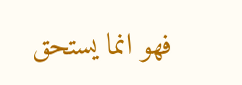فهو انما يستحق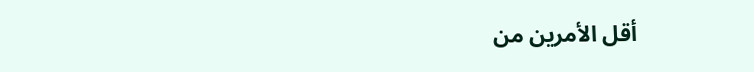أقل الأمرين من